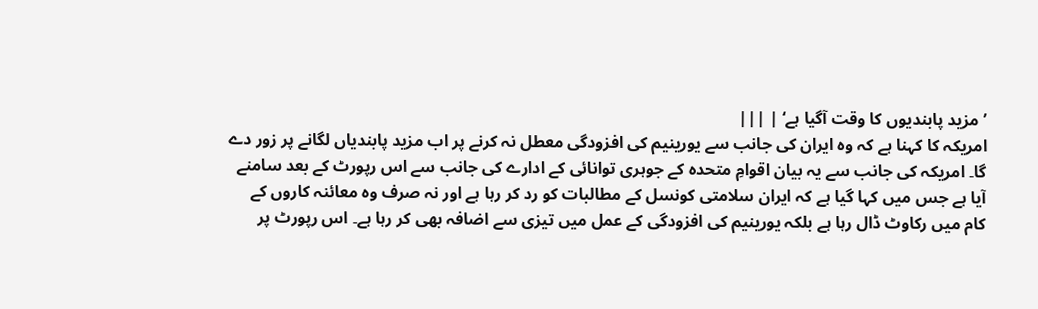’مزید پابندیوں کا وقت آگیا ہے‘ | |||
امریکہ کا کہنا ہے کہ وہ ایران کی جانب سے یورینیم کی افزودگی معطل نہ کرنے پر اب مزید پابندیاں لگانے پر زور دے گا۔ امریکہ کی جانب سے یہ بیان اقوامِ متحدہ کے جوہری توانائی کے ادارے کی جانب سے اس رپورٹ کے بعد سامنے آیا ہے جس میں کہا گیا ہے کہ ایران سلامتی کونسل کے مطالبات کو رد کر رہا ہے اور نہ صرف وہ معائنہ کاروں کے کام میں رکاوٹ ڈال رہا ہے بلکہ یورینیم کی افزودگی کے عمل میں تیزی سے اضافہ بھی کر رہا ہے۔ اس رپورٹ پر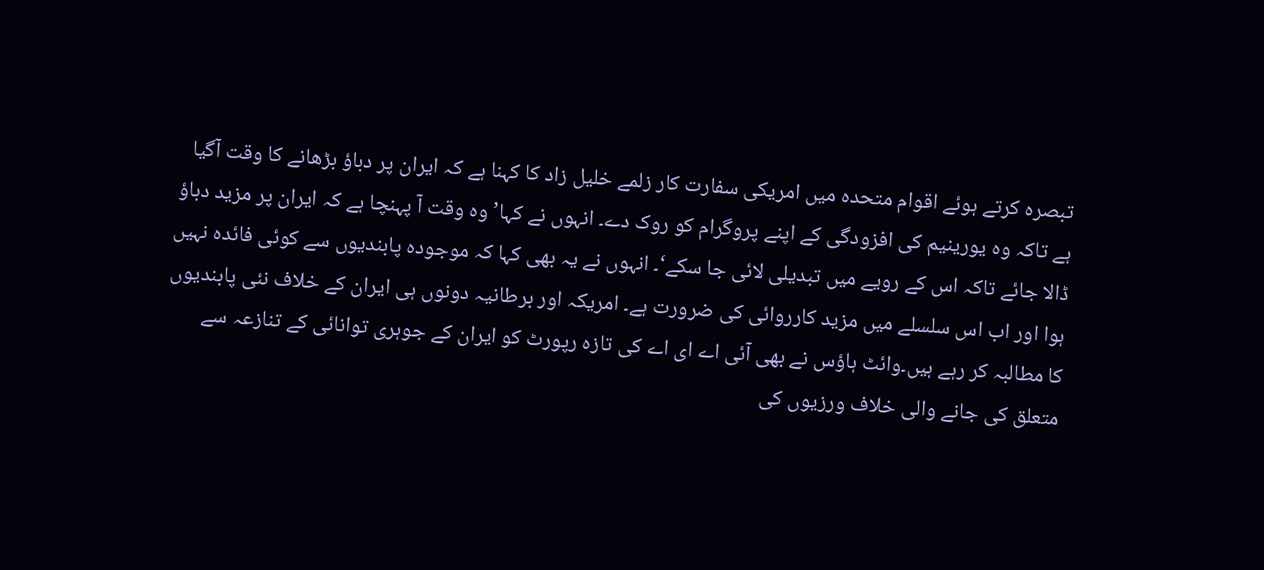تبصرہ کرتے ہوئے اقوام متحدہ میں امریکی سفارت کار زلمے خلیل زاد کا کہنا ہے کہ ایران پر دباؤ بڑھانے کا وقت آگیا ہے تاکہ وہ یورینیم کی افزودگی کے اپنے پروگرام کو روک دے۔ انہوں نے کہا’ وہ وقت آ پہنچا ہے کہ ایران پر مزید دباؤ ڈالا جائے تاکہ اس کے رویے میں تبدیلی لائی جا سکے‘۔ انہوں نے یہ بھی کہا کہ موجودہ پابندیوں سے کوئی فائدہ نہیں ہوا اور اب اس سلسلے میں مزید کارروائی کی ضرورت ہے۔ امریکہ اور برطانیہ دونوں ہی ایران کے خلاف نئی پابندیوں کا مطالبہ کر رہے ہیں۔وائٹ ہاؤس نے بھی آئی اے ای اے کی تازہ رپورٹ کو ایران کے جوہری توانائی کے تنازعہ سے متعلق کی جانے والی خلاف ورزیوں کی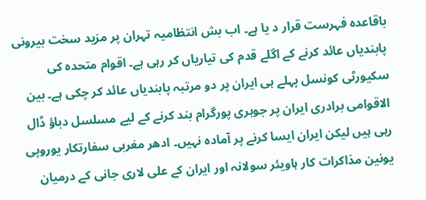باقاعدہ فہرست قرار د یا ہے۔ اب بش انتظامیہ تہران پر مزید سخت بیرونی پابندیاں عائد کرنے کے اگلے قدم کی تیاریاں کر رہی ہے۔ اقوام متحدہ کی سکیورٹی کونسل پہلے ہی ایران پر دو مرتبہ پابندیاں عائد کر چکی ہے۔ بین الاقوامی برادری ایران پر جوہری پورگرام بند کرنے کے لیے مسلسل دباؤ ڈال رہی ہیں لیکن ایران ایسا کرنے پر آمادہ نہیں۔ ادھر مغربی سفارتکار یوروپی یونین مذاکرات کار ہاویئر سولانہ اور ایران کے علی لاری جانی کے درمیان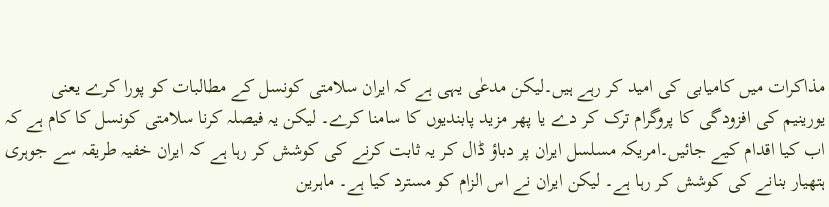مذاکرات میں کامیابی کی امید کر رہے ہیں۔لیکن مدعٰی یہی ہے کہ ایران سلامتی کونسل کے مطالبات کو پورا کرے یعنی یورینیم کی افزودگی کا پروگرام ترک کر دے یا پھر مزید پابندیوں کا سامنا کرے۔ لیکن یہ فیصلہ کرنا سلامتی کونسل کا کام ہے کہ اب کیا اقدام کیے جائیں۔امریکہ مسلسل ایران پر دباؤ ڈال کر یہ ثابت کرنے کی کوشش کر رہا ہے کہ ایران خفیہ طریقہ سے جوہری ہتھیار بنانے کی کوشش کر رہا ہے۔ لیکن ایران نے اس الزام کو مسترد کیا ہے۔ ماہرین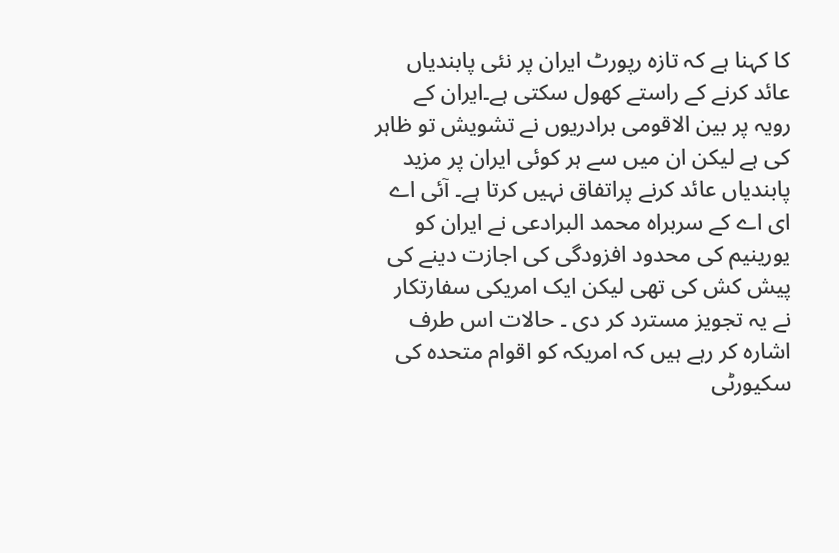کا کہنا ہے کہ تازہ رپورٹ ایران پر نئی پابندیاں عائد کرنے کے راستے کھول سکتی ہے۔ایران کے رویہ پر بین الاقومی برادریوں نے تشویش تو ظاہر کی ہے لیکن ان میں سے ہر کوئی ایران پر مزید پابندیاں عائد کرنے پراتفاق نہیں کرتا ہے۔ آئی اے ای اے کے سربراہ محمد البرادعی نے ایران کو یورینیم کی محدود افزودگی کی اجازت دینے کی پیش کش کی تھی لیکن ایک امریکی سفارتکار نے یہ تجویز مسترد کر دی ۔ حالات اس طرف اشارہ کر رہے ہيں کہ امریکہ کو اقوام متحدہ کی سکیورٹی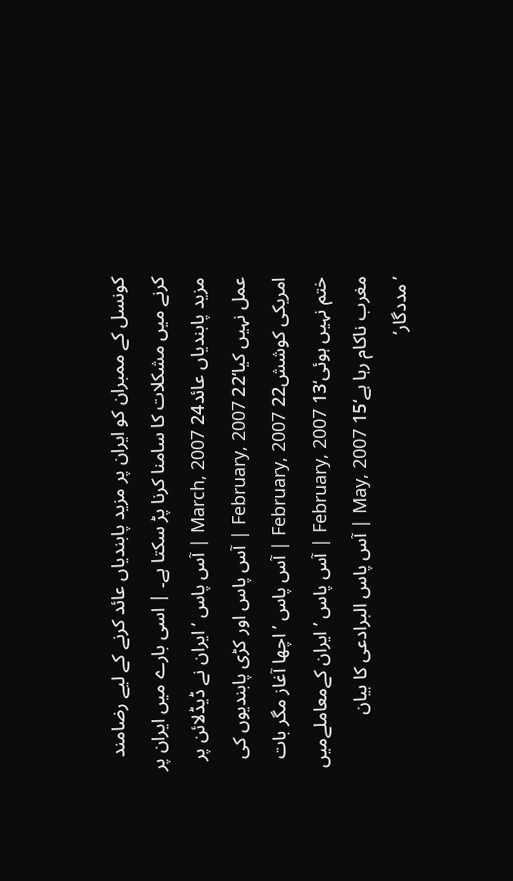کونسل کے ممبران کو ایران پر مزید پابندیاں عائد کرنے کے لیے رضامند کرنے میں مشکلات کا سامنا کرنا پڑ سکتا ہے۔ | اسی بارے میں ایران پر مزید پابندیاں عائد24 March, 2007 | آس پاس ’ایران نے ڈیڈلائن پر عمل نہیں کیا‘22 February, 2007 | آس پاس اور کڑی پابندیوں کی امریکی کوشش22 February, 2007 | آس پاس ’اچھا آغاز مگر بات ختم نہیں ہوئی‘13 February, 2007 | آس پاس ’ایران کےمعاملےمیں مغرب ناکام رہا ہے‘15 May, 2007 | آس پاس البرادعی کا بیان ’مددگار‘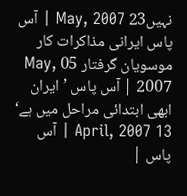نہیں23 May, 2007 | آس پاس ایرانی مذاکرات کار موسویان گرفتار 05 May, 2007 | آس پاس ’ایران ابھی ابتدائی مراحل میں ہے‘ 13 April, 2007 | آس پاس |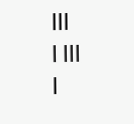|||
| |||
|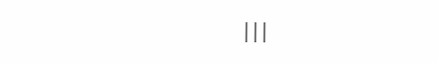|||